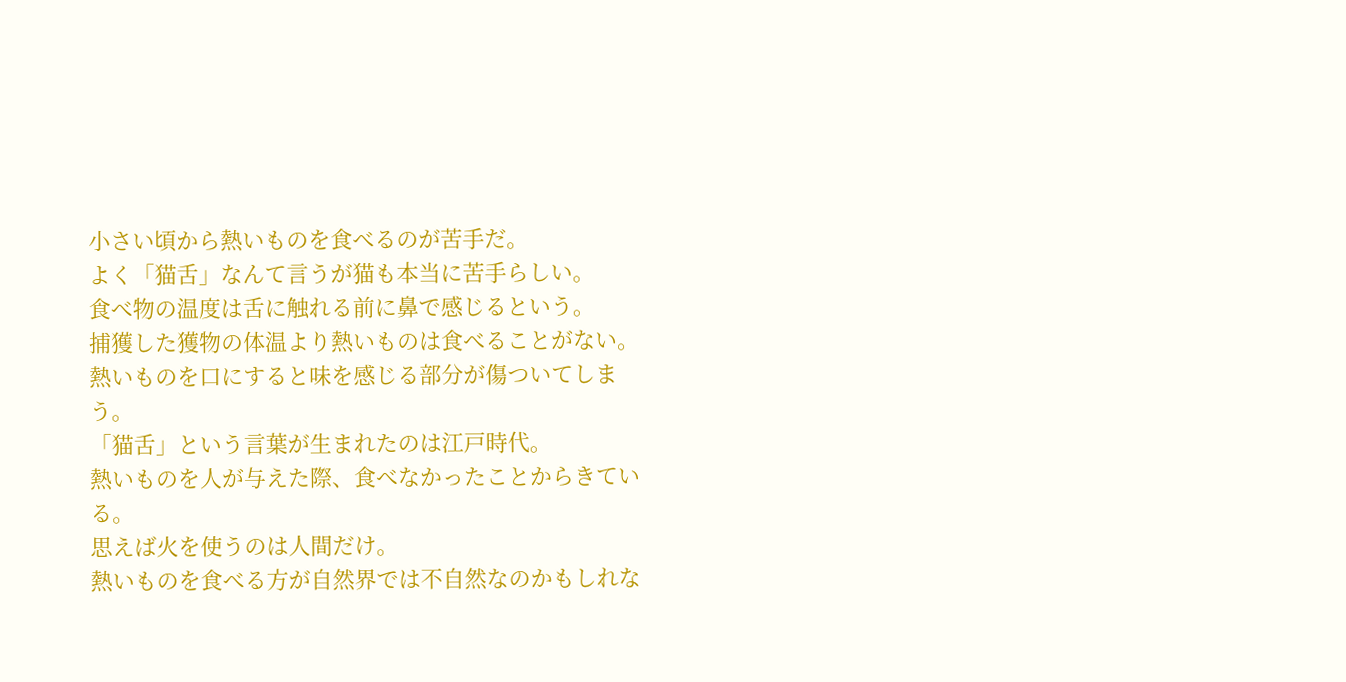小さい頃から熱いものを食べるのが苦手だ。
よく「猫舌」なんて言うが猫も本当に苦手らしい。
食べ物の温度は舌に触れる前に鼻で感じるという。
捕獲した獲物の体温より熱いものは食べることがない。
熱いものを口にすると味を感じる部分が傷ついてしまう。
「猫舌」という言葉が生まれたのは江戸時代。
熱いものを人が与えた際、食べなかったことからきている。
思えば火を使うのは人間だけ。
熱いものを食べる方が自然界では不自然なのかもしれな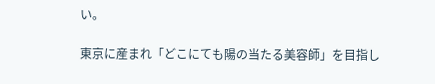い。

東京に産まれ「どこにても陽の当たる美容師」を目指し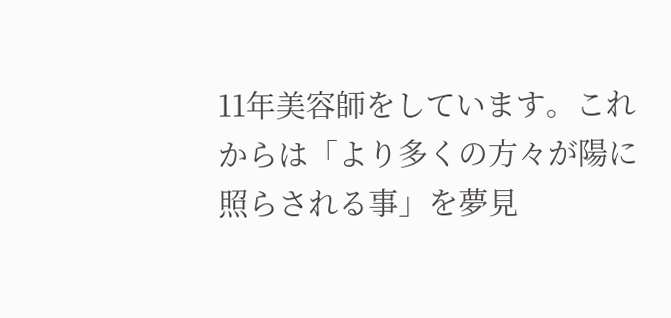11年美容師をしています。これからは「より多くの方々が陽に照らされる事」を夢見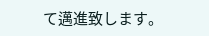て邁進致します。